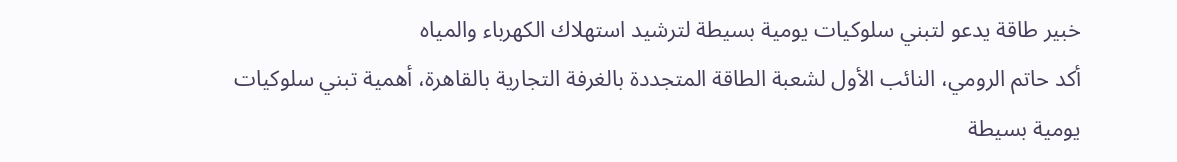خبير طاقة يدعو لتبني سلوكيات يومية بسيطة لترشيد استهلاك الكهرباء والمياه
أكد حاتم الرومي، النائب الأول لشعبة الطاقة المتجددة بالغرفة التجارية بالقاهرة، أهمية تبني سلوكيات يومية بسيطة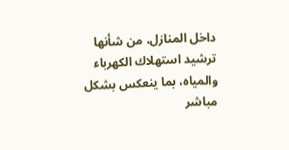داخل المنازل، من شأنها ترشيد استهلاك الكهرباء والمياه، بما ينعكس بشكل مباشر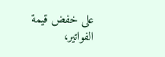على خفض قيمة الفواتير،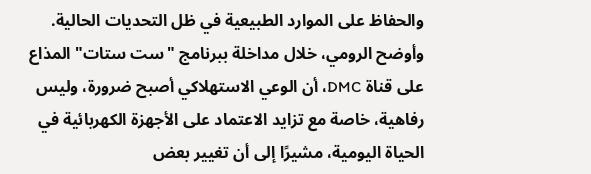والحفاظ على الموارد الطبيعية في ظل التحديات الحالية.
وأوضح الرومي، خلال مداخلة ببرنامج "ست ستات" المذاع على قناة DMC، أن الوعي الاستهلاكي أصبح ضرورة، وليس رفاهية، خاصة مع تزايد الاعتماد على الأجهزة الكهربائية في الحياة اليومية، مشيرًا إلى أن تغيير بعض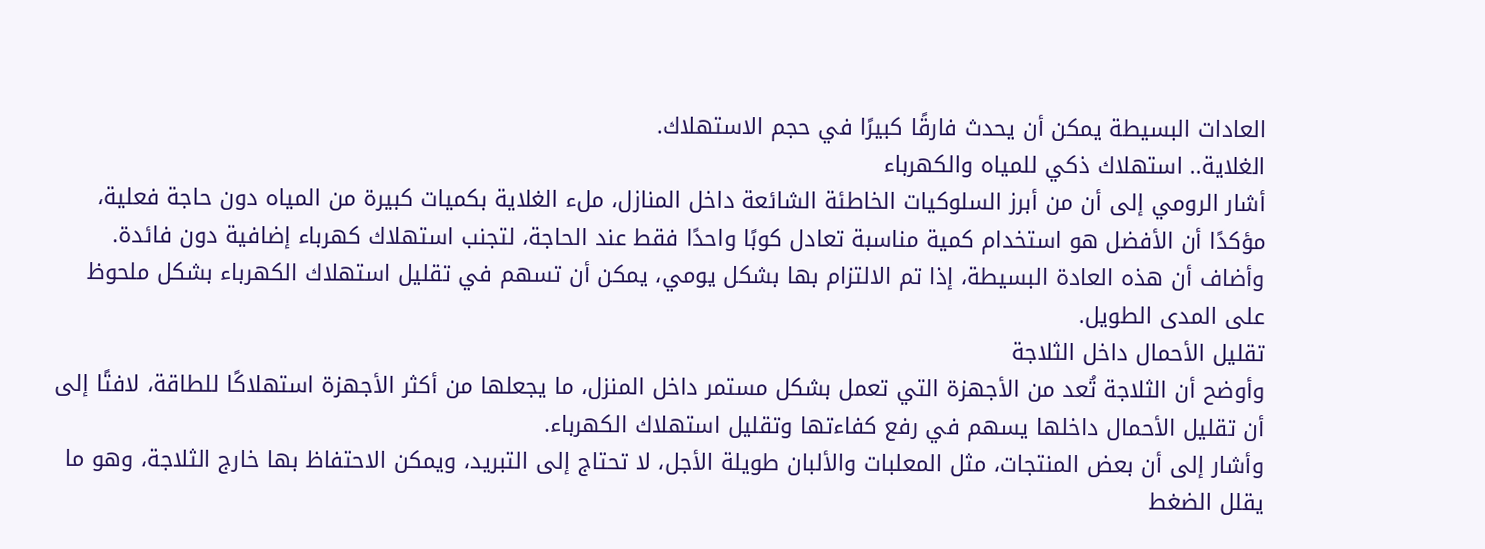العادات البسيطة يمكن أن يحدث فارقًا كبيرًا في حجم الاستهلاك.
الغلاية.. استهلاك ذكي للمياه والكهرباء
أشار الرومي إلى أن من أبرز السلوكيات الخاطئة الشائعة داخل المنازل، ملء الغلاية بكميات كبيرة من المياه دون حاجة فعلية، مؤكدًا أن الأفضل هو استخدام كمية مناسبة تعادل كوبًا واحدًا فقط عند الحاجة، لتجنب استهلاك كهرباء إضافية دون فائدة.
وأضاف أن هذه العادة البسيطة، إذا تم الالتزام بها بشكل يومي، يمكن أن تسهم في تقليل استهلاك الكهرباء بشكل ملحوظ على المدى الطويل.
تقليل الأحمال داخل الثلاجة
وأوضح أن الثلاجة تُعد من الأجهزة التي تعمل بشكل مستمر داخل المنزل، ما يجعلها من أكثر الأجهزة استهلاكًا للطاقة، لافتًا إلى أن تقليل الأحمال داخلها يسهم في رفع كفاءتها وتقليل استهلاك الكهرباء.
وأشار إلى أن بعض المنتجات، مثل المعلبات والألبان طويلة الأجل، لا تحتاج إلى التبريد، ويمكن الاحتفاظ بها خارج الثلاجة، وهو ما يقلل الضغط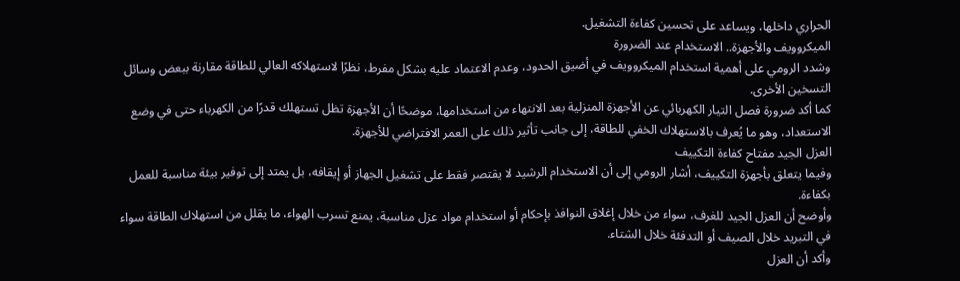الحراري داخلها، ويساعد على تحسين كفاءة التشغيل.
الميكروويف والأجهزة.. الاستخدام عند الضرورة
وشدد الرومي على أهمية استخدام الميكروويف في أضيق الحدود، وعدم الاعتماد عليه بشكل مفرط، نظرًا لاستهلاكه العالي للطاقة مقارنة ببعض وسائل التسخين الأخرى.
كما أكد ضرورة فصل التيار الكهربائي عن الأجهزة المنزلية بعد الانتهاء من استخدامها، موضحًا أن الأجهزة تظل تستهلك قدرًا من الكهرباء حتى في وضع الاستعداد، وهو ما يُعرف بالاستهلاك الخفي للطاقة، إلى جانب تأثير ذلك على العمر الافتراضي للأجهزة.
العزل الجيد مفتاح كفاءة التكييف
وفيما يتعلق بأجهزة التكييف، أشار الرومي إلى أن الاستخدام الرشيد لا يقتصر فقط على تشغيل الجهاز أو إيقافه، بل يمتد إلى توفير بيئة مناسبة للعمل بكفاءة.
وأوضح أن العزل الجيد للغرف، سواء من خلال إغلاق النوافذ بإحكام أو استخدام مواد عزل مناسبة، يمنع تسرب الهواء، ما يقلل من استهلاك الطاقة سواء في التبريد خلال الصيف أو التدفئة خلال الشتاء.
وأكد أن العزل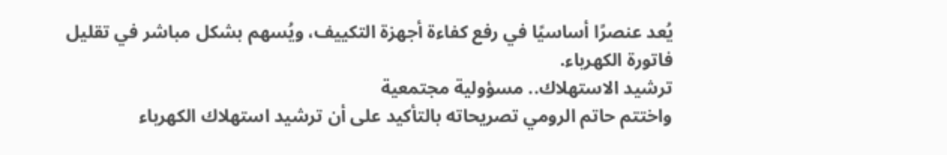يُعد عنصرًا أساسيًا في رفع كفاءة أجهزة التكييف، ويُسهم بشكل مباشر في تقليل فاتورة الكهرباء.
ترشيد الاستهلاك.. مسؤولية مجتمعية
واختتم حاتم الرومي تصريحاته بالتأكيد على أن ترشيد استهلاك الكهرباء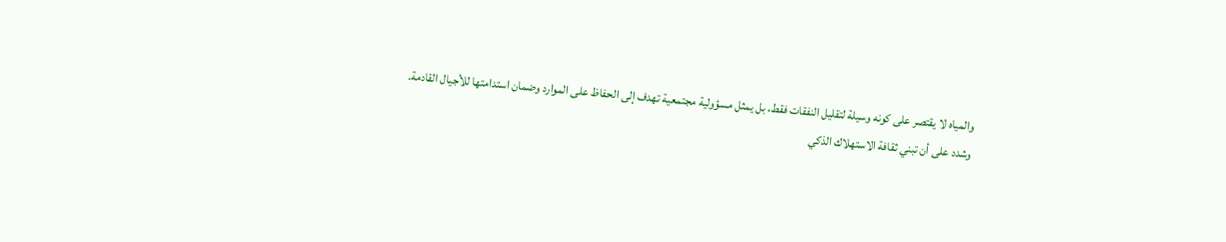والمياه لا يقتصر على كونه وسيلة لتقليل النفقات فقط، بل يمثل مسؤولية مجتمعية تهدف إلى الحفاظ على الموارد وضمان استدامتها للأجيال القادمة.
وشدد على أن تبني ثقافة الاستهلاك الذكي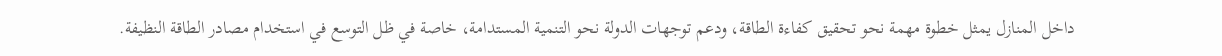داخل المنازل يمثل خطوة مهمة نحو تحقيق كفاءة الطاقة، ودعم توجهات الدولة نحو التنمية المستدامة، خاصة في ظل التوسع في استخدام مصادر الطاقة النظيفة.